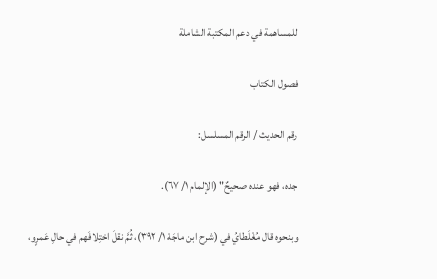للمساهمة في دعم المكتبة الشاملة

فصول الكتاب

رقم الحديث / الرقم المسلسل:

جده، فهو عنده صحيحٌ" (الإلمام ١/ ٦٧).

وبنحوه قال مُغْلَطايُ في (شرح ابن ماجَهْ ١/ ٣٩٢)، ثُمَّ نقلَ اختِلافَهم في حالِ عَمرٍو،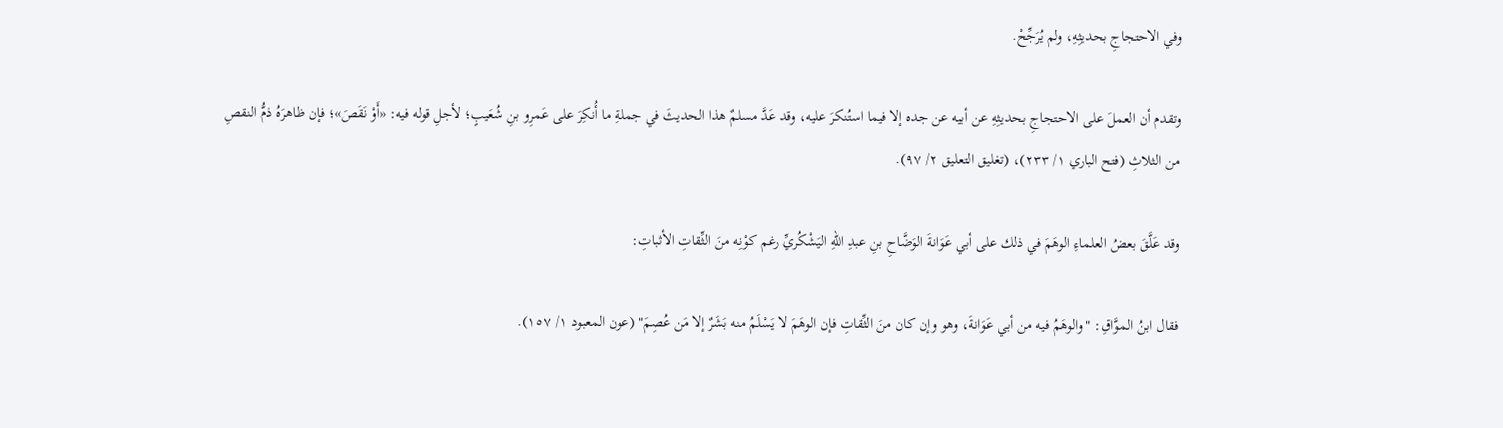وفي الاحتجاجِ بحديثِهِ، ولم يُرَجِّحْ.

وتقدم أن العملَ على الاحتجاجِ بحديثِهِ عن أبيه عن جده إلا فيما استُنكرَ عليه، وقد عَدَّ مسلمٌ هذا الحديثَ في جملةِ ما أُنكِرَ على عَمرِو بنِ شُعَيبٍ؛ لأجلِ قوله فيه: «أَوْ نَقَصَ»؛ فإن ظاهرَهُ ذمُّ النقصِ من الثلاثِ (فتح الباري ١/ ٢٣٣)، (تغليق التعليق ٢/ ٩٧).

وقد عَلَّقَ بعضُ العلماءِ الوهَمَ في ذلك على أبي عَوَانةَ الوَضَّاحِ بنِ عبدِ اللهِ اليَشْكُريِّ رغم كوْنِه منَ الثِّقاتِ الأثباتِ:

فقال ابنُ الموَّاقِ: "والوهَمُ فيه من أبي عَوَانةَ، وهو وإن كان منَ الثِّقاتِ فإن الوهَمَ لا يَسْلَمُ منه بَشَرٌ إلا مَن عُصِمَ" (عون المعبود ١/ ١٥٧).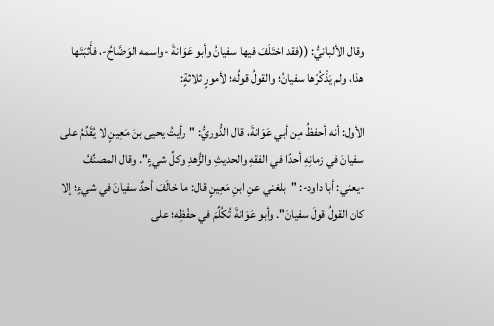وقال الألبانيُّ: ((فقد اختَلَفَ فيها سفيانُ وأبو عَوَانةَ -واسمه الوَضَّاحُ-، فأَثبَتَها هذا، ولم يَذْكُرْها سفيانُ؛ والقولُ قولُه؛ لأمورٍ ثلاثةٍ:

الأول: أنه أحفظُ مِن أبي عَوَانةَ، قال الدُّوريُّ: "رأيتُ يحيى بنَ مَعِينٍ لا يُقَدِّمُ على سفيانَ في زمانِهِ أحدًا في الفقهِ والحديثِ والزُّهدِ وكلِّ شيءٍ". وقال المصنِّفُ -يعني: أبا داود-: "بلغني عنِ ابنِ مَعِينٍ قال: ما خالَفَ أحدٌ سفيانَ في شيءٍ؛ إلا كان القولُ قولَ سفيانَ". وأبو عَوَانةَ تُكُلِّمَ في حفْظِه؛ على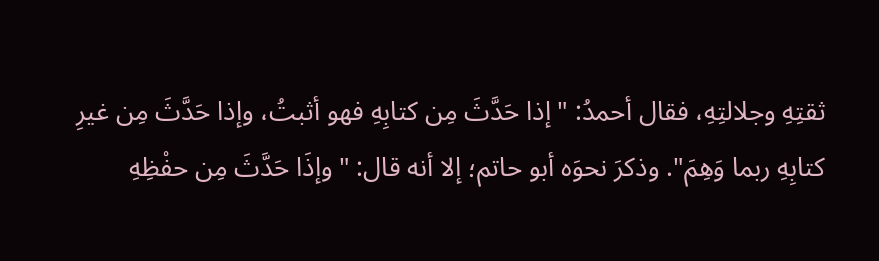ثقتِهِ وجلالتِهِ، فقال أحمدُ: "إذا حَدَّثَ مِن كتابِهِ فهو أثبتُ، وإذا حَدَّثَ مِن غيرِ كتابِهِ ربما وَهِمَ". وذكرَ نحوَه أبو حاتم؛ إلا أنه قال: "وإذَا حَدَّثَ مِن حفْظِهِ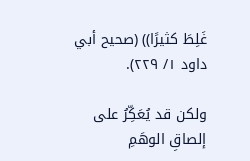غَلِطَ كثيرًا)) (صحيح أبي داود ١/ ٢٢٩).

ولكن قد يُعَكِّرُ على إلصاقِ الوهَمِ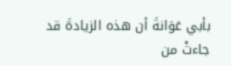بأبي عَوَانةَ أن هذه الزيادةَ قد جاءتْ من